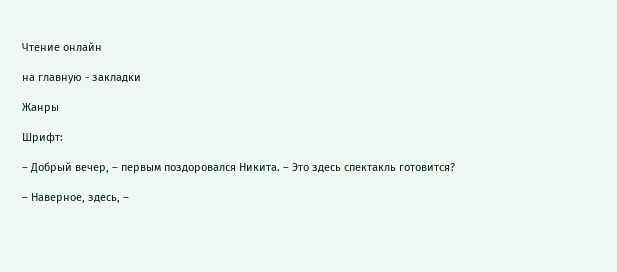Чтение онлайн

на главную - закладки

Жанры

Шрифт:

– Добрый вечер, – первым поздоровался Никита. – Это здесь спектакль готовится?

– Наверное, здесь, –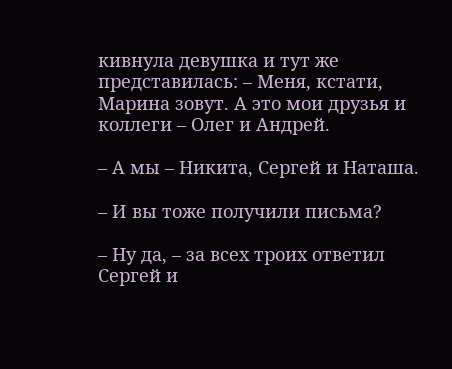кивнула девушка и тут же представилась: – Меня, кстати, Марина зовут. А это мои друзья и коллеги – Олег и Андрей.

– А мы – Никита, Сергей и Наташа.

– И вы тоже получили письма?

– Ну да, – за всех троих ответил Сергей и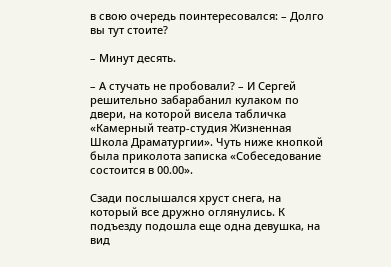в свою очередь поинтересовался: – Долго вы тут стоите?

– Минут десять.

– А стучать не пробовали? – И Сергей решительно забарабанил кулаком по двери, на которой висела табличка «Камерный театр-студия Жизненная Школа Драматургии». Чуть ниже кнопкой была приколота записка «Собеседование состоится в 00.00».

Сзади послышался хруст снега, на который все дружно оглянулись. К подъезду подошла еще одна девушка, на вид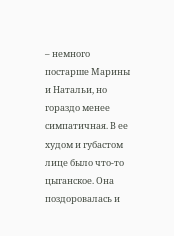– немного постарше Марины и Натальи, но гораздо менее симпатичная. В ее худом и губастом лице было что-то цыганское. Она поздоровалась и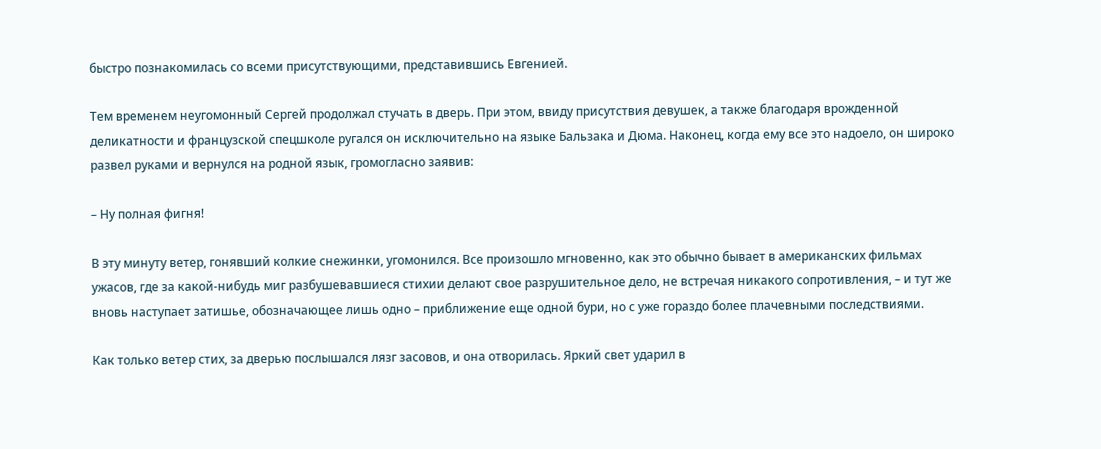быстро познакомилась со всеми присутствующими, представившись Евгенией.

Тем временем неугомонный Сергей продолжал стучать в дверь. При этом, ввиду присутствия девушек, а также благодаря врожденной деликатности и французской спецшколе ругался он исключительно на языке Бальзака и Дюма. Наконец, когда ему все это надоело, он широко развел руками и вернулся на родной язык, громогласно заявив:

– Ну полная фигня!

В эту минуту ветер, гонявший колкие снежинки, угомонился. Все произошло мгновенно, как это обычно бывает в американских фильмах ужасов, где за какой-нибудь миг разбушевавшиеся стихии делают свое разрушительное дело, не встречая никакого сопротивления, – и тут же вновь наступает затишье, обозначающее лишь одно – приближение еще одной бури, но с уже гораздо более плачевными последствиями.

Как только ветер стих, за дверью послышался лязг засовов, и она отворилась. Яркий свет ударил в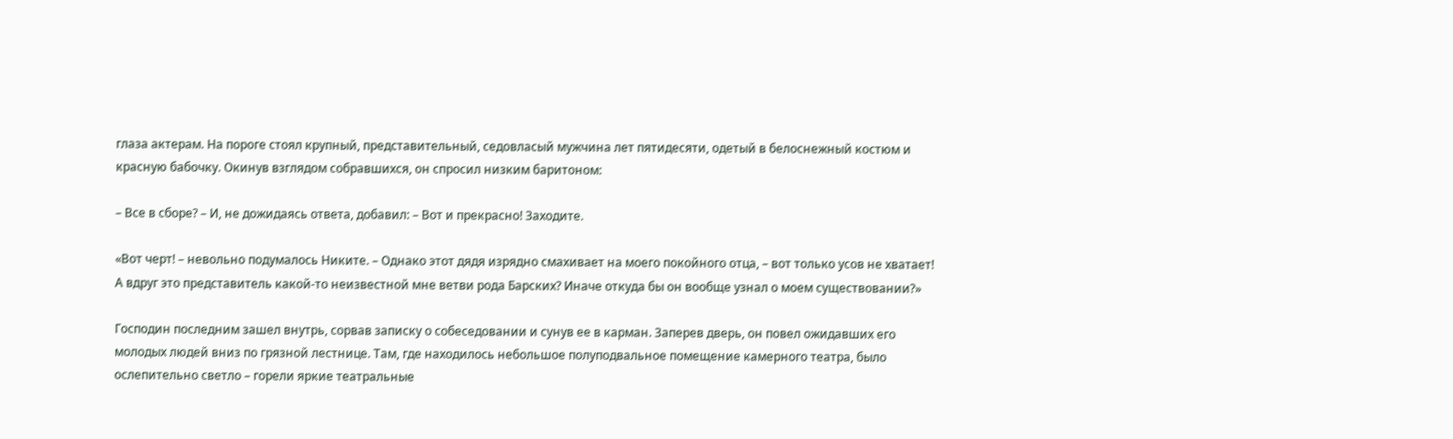глаза актерам. На пороге стоял крупный, представительный, седовласый мужчина лет пятидесяти, одетый в белоснежный костюм и красную бабочку. Окинув взглядом собравшихся, он спросил низким баритоном:

– Все в сборе? – И, не дожидаясь ответа, добавил: – Вот и прекрасно! Заходите.

«Вот черт! – невольно подумалось Никите. – Однако этот дядя изрядно смахивает на моего покойного отца, – вот только усов не хватает! А вдруг это представитель какой-то неизвестной мне ветви рода Барских? Иначе откуда бы он вообще узнал о моем существовании?»

Господин последним зашел внутрь, сорвав записку о собеседовании и сунув ее в карман. Заперев дверь, он повел ожидавших его молодых людей вниз по грязной лестнице. Там, где находилось небольшое полуподвальное помещение камерного театра, было ослепительно светло – горели яркие театральные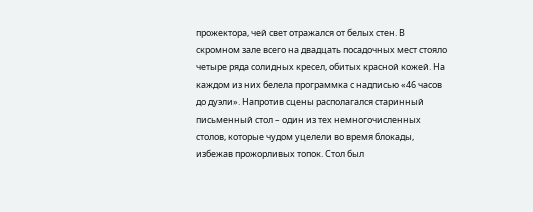прожектора, чей свет отражался от белых стен. В скромном зале всего на двадцать посадочных мест стояло четыре ряда солидных кресел, обитых красной кожей. На каждом из них белела программка с надписью «46 часов до дуэли». Напротив сцены располагался старинный письменный стол – один из тех немногочисленных столов, которые чудом уцелели во время блокады, избежав прожорливых топок. Стол был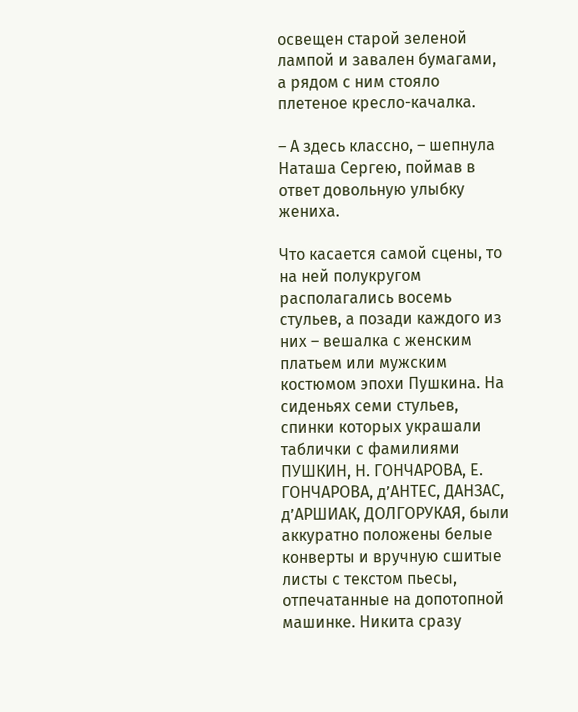освещен старой зеленой лампой и завален бумагами, а рядом с ним стояло плетеное кресло-качалка.

– А здесь классно, – шепнула Наташа Сергею, поймав в ответ довольную улыбку жениха.

Что касается самой сцены, то на ней полукругом располагались восемь стульев, а позади каждого из них – вешалка с женским платьем или мужским костюмом эпохи Пушкина. На сиденьях семи стульев, спинки которых украшали таблички с фамилиями ПУШКИН, Н. ГОНЧАРОВА, Е. ГОНЧАРОВА, д’АНТЕС, ДАНЗАС, д’АРШИАК, ДОЛГОРУКАЯ, были аккуратно положены белые конверты и вручную сшитые листы с текстом пьесы, отпечатанные на допотопной машинке. Никита сразу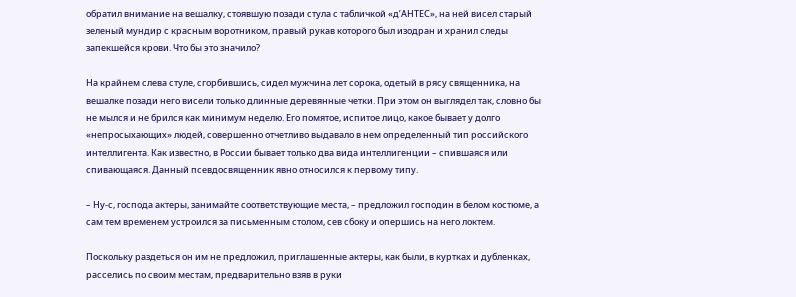обратил внимание на вешалку, стоявшую позади стула с табличкой «д’АНТЕС», на ней висел старый зеленый мундир с красным воротником, правый рукав которого был изодран и хранил следы запекшейся крови. Что бы это значило?

На крайнем слева стуле, сгорбившись, сидел мужчина лет сорока, одетый в рясу священника, на вешалке позади него висели только длинные деревянные четки. При этом он выглядел так, словно бы не мылся и не брился как минимум неделю. Его помятое, испитое лицо, какое бывает у долго «непросыхающих» людей, совершенно отчетливо выдавало в нем определенный тип российского интеллигента. Как известно, в России бывает только два вида интеллигенции – спившаяся или спивающаяся. Данный псевдосвященник явно относился к первому типу.

– Ну-с, господа актеры, занимайте соответствующие места, – предложил господин в белом костюме, а сам тем временем устроился за письменным столом, сев сбоку и опершись на него локтем.

Поскольку раздеться он им не предложил, приглашенные актеры, как были, в куртках и дубленках, расселись по своим местам, предварительно взяв в руки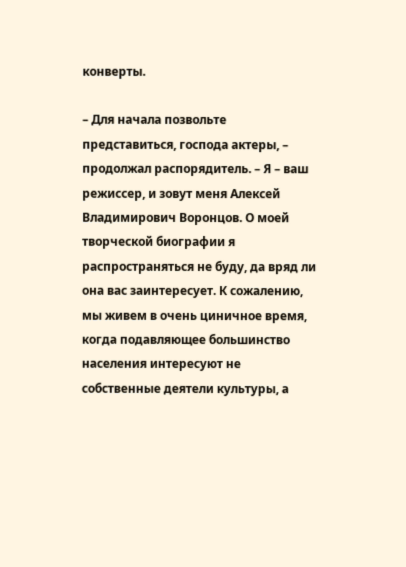конверты.

– Для начала позвольте представиться, господа актеры, – продолжал распорядитель. – Я – ваш режиссер, и зовут меня Алексей Владимирович Воронцов. О моей творческой биографии я распространяться не буду, да вряд ли она вас заинтересует. К сожалению, мы живем в очень циничное время, когда подавляющее большинство населения интересуют не собственные деятели культуры, а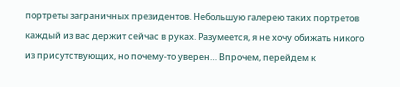портреты заграничных президентов. Небольшую галерею таких портретов каждый из вас держит сейчас в руках. Разумеется, я не хочу обижать никого из присутствующих, но почему-то уверен… Впрочем, перейдем к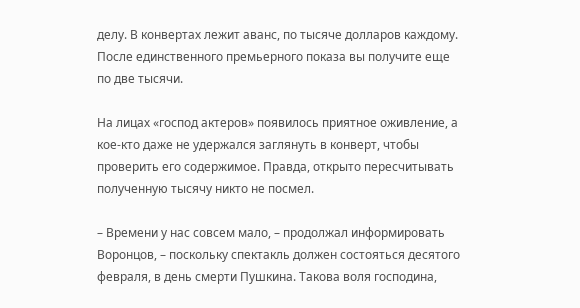делу. В конвертах лежит аванс, по тысяче долларов каждому. После единственного премьерного показа вы получите еще по две тысячи.

На лицах «господ актеров» появилось приятное оживление, а кое-кто даже не удержался заглянуть в конверт, чтобы проверить его содержимое. Правда, открыто пересчитывать полученную тысячу никто не посмел.

– Времени у нас совсем мало, – продолжал информировать Воронцов, – поскольку спектакль должен состояться десятого февраля, в день смерти Пушкина. Такова воля господина,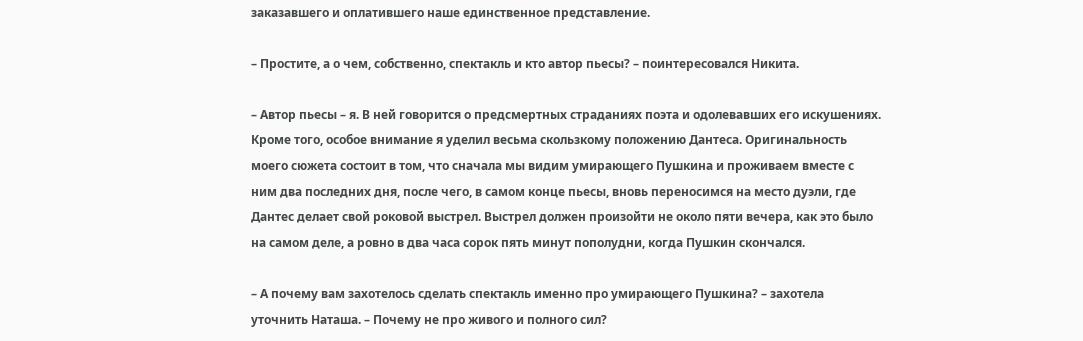заказавшего и оплатившего наше единственное представление.

– Простите, а о чем, собственно, спектакль и кто автор пьесы? – поинтересовался Никита.

– Автор пьесы – я. В ней говорится о предсмертных страданиях поэта и одолевавших его искушениях. Кроме того, особое внимание я уделил весьма скользкому положению Дантеса. Оригинальность моего сюжета состоит в том, что сначала мы видим умирающего Пушкина и проживаем вместе с ним два последних дня, после чего, в самом конце пьесы, вновь переносимся на место дуэли, где Дантес делает свой роковой выстрел. Выстрел должен произойти не около пяти вечера, как это было на самом деле, а ровно в два часа сорок пять минут пополудни, когда Пушкин скончался.

– А почему вам захотелось сделать спектакль именно про умирающего Пушкина? – захотела уточнить Наташа. – Почему не про живого и полного сил?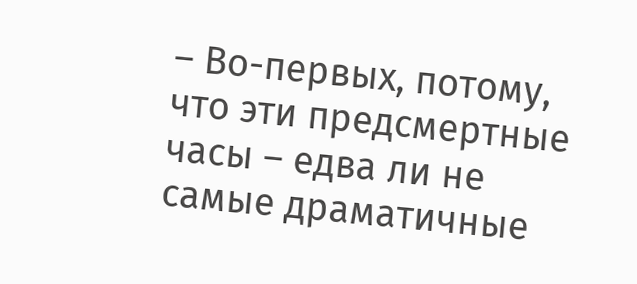– Во-первых, потому, что эти предсмертные часы – едва ли не самые драматичные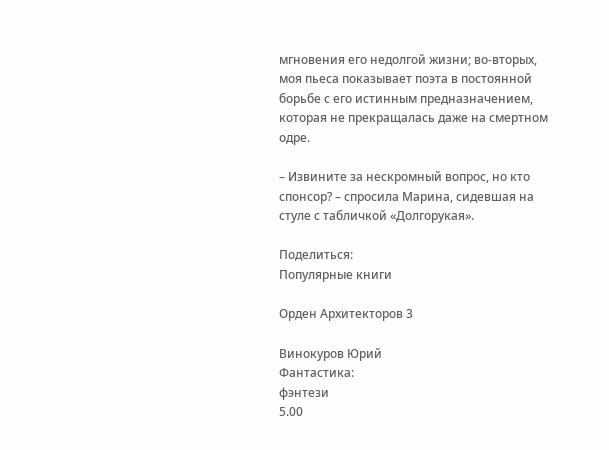мгновения его недолгой жизни; во-вторых, моя пьеса показывает поэта в постоянной борьбе с его истинным предназначением, которая не прекращалась даже на смертном одре.

– Извините за нескромный вопрос, но кто спонсор? – спросила Марина, сидевшая на стуле с табличкой «Долгорукая».

Поделиться:
Популярные книги

Орден Архитекторов 3

Винокуров Юрий
Фантастика:
фэнтези
5.00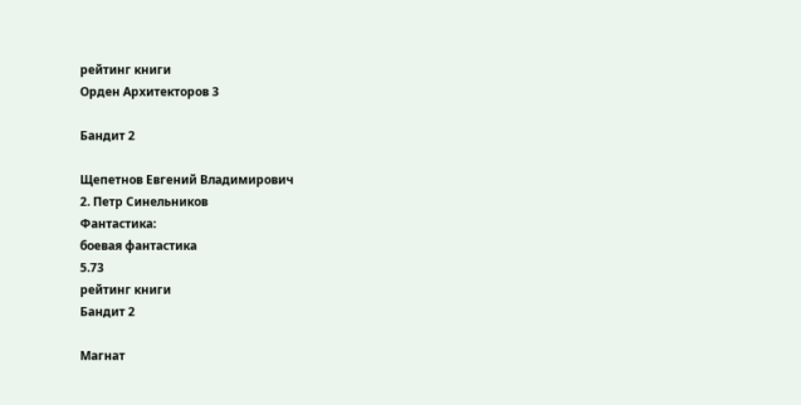рейтинг книги
Орден Архитекторов 3

Бандит 2

Щепетнов Евгений Владимирович
2. Петр Синельников
Фантастика:
боевая фантастика
5.73
рейтинг книги
Бандит 2

Магнат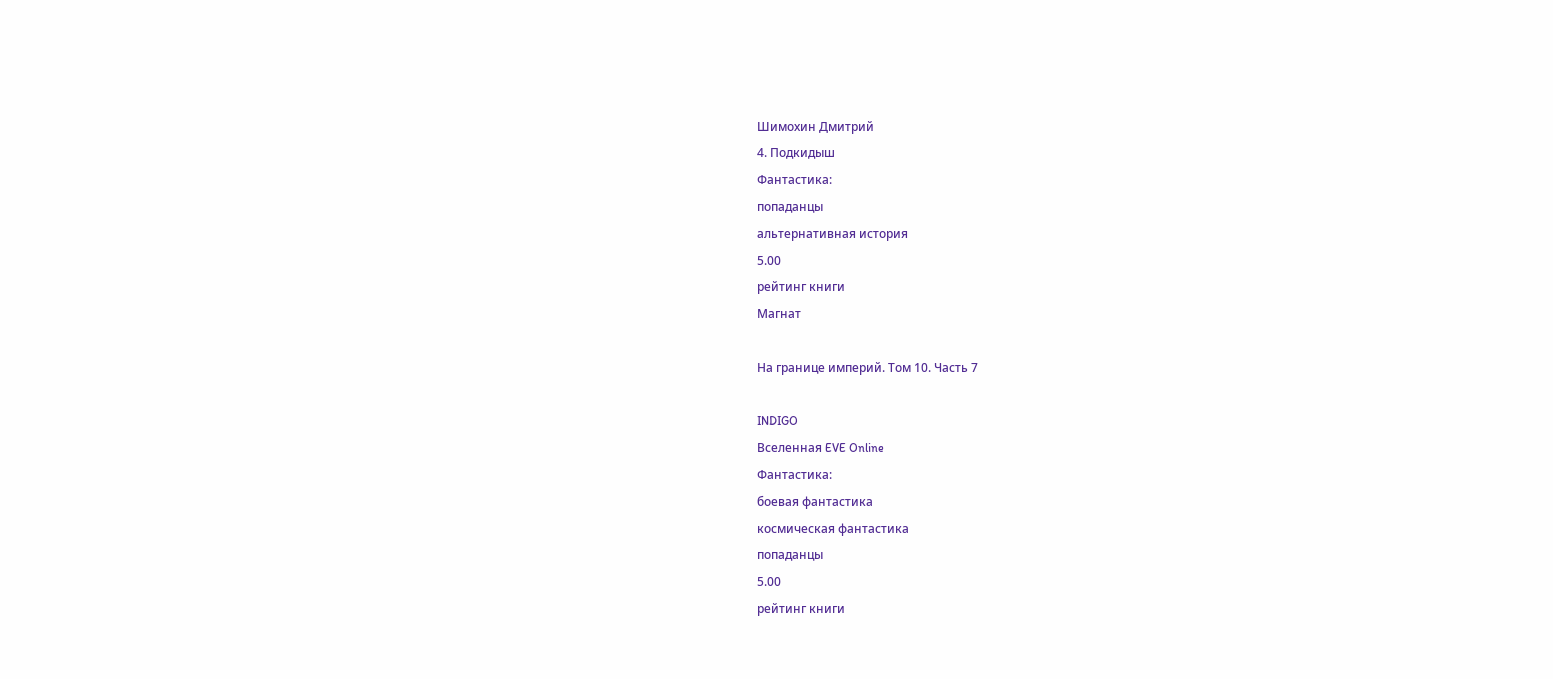Шимохин Дмитрий
4. Подкидыш
Фантастика:
попаданцы
альтернативная история
5.00
рейтинг книги
Магнат

На границе империй. Том 10. Часть 7

INDIGO
Вселенная EVE Online
Фантастика:
боевая фантастика
космическая фантастика
попаданцы
5.00
рейтинг книги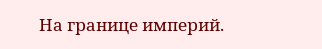На границе империй.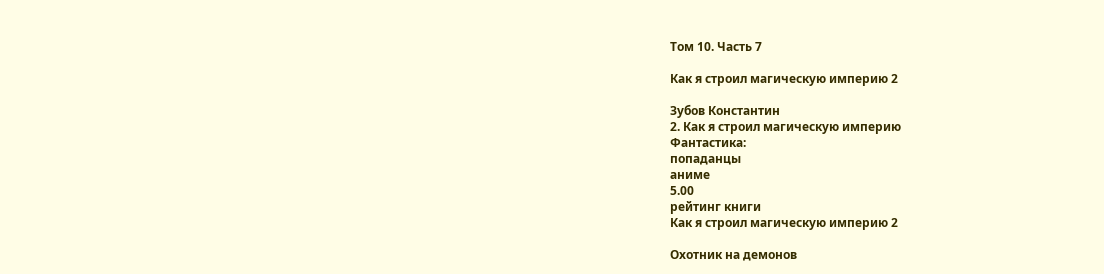Том 10. Часть 7

Как я строил магическую империю 2

Зубов Константин
2. Как я строил магическую империю
Фантастика:
попаданцы
аниме
5.00
рейтинг книги
Как я строил магическую империю 2

Охотник на демонов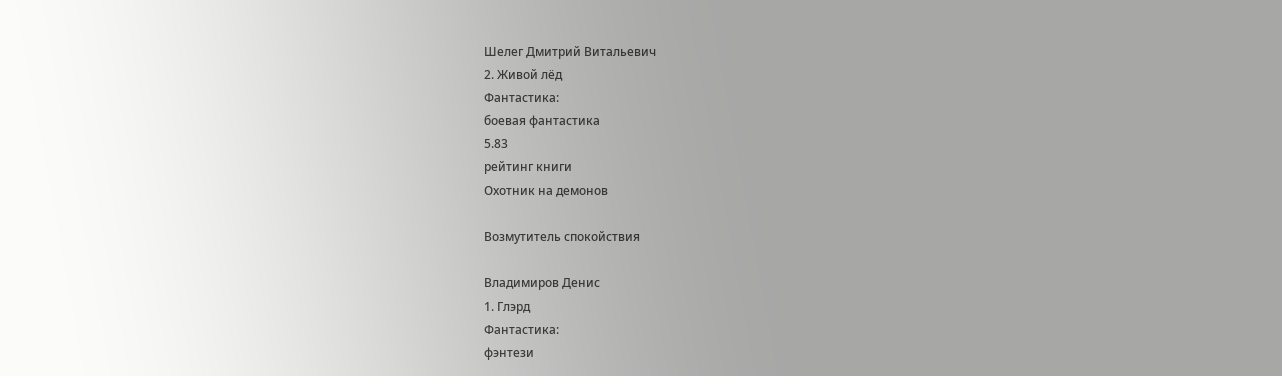Шелег Дмитрий Витальевич
2. Живой лёд
Фантастика:
боевая фантастика
5.83
рейтинг книги
Охотник на демонов

Возмутитель спокойствия

Владимиров Денис
1. Глэрд
Фантастика:
фэнтези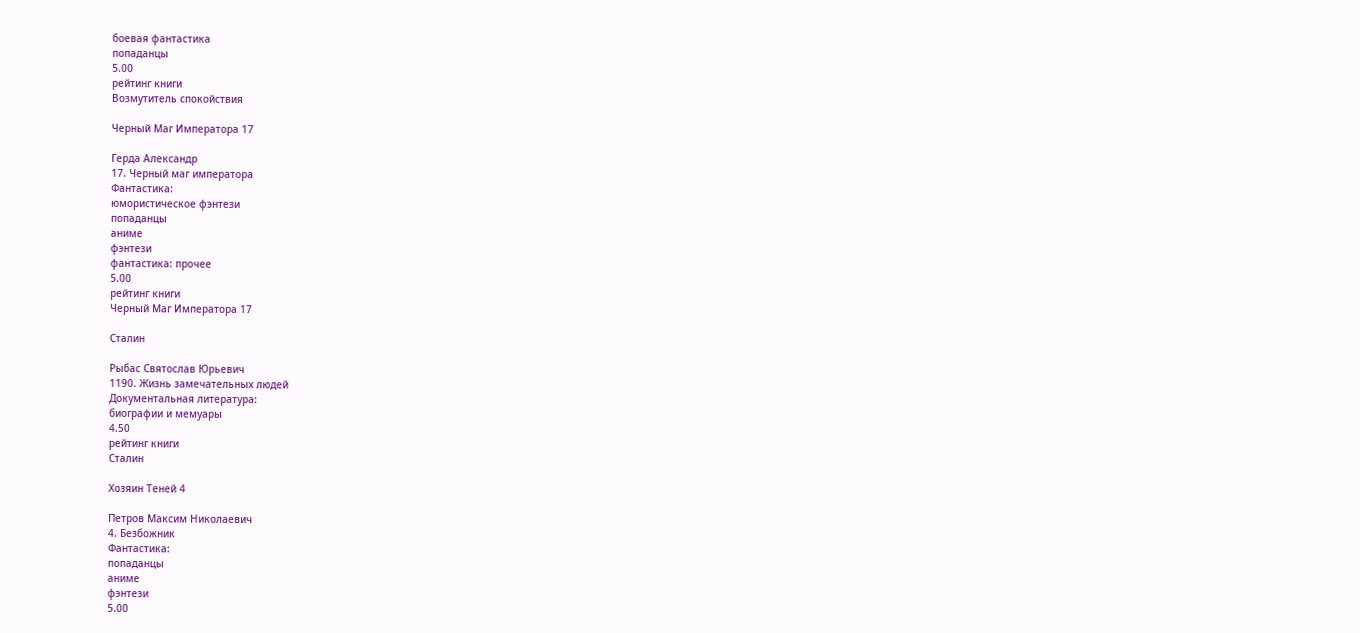боевая фантастика
попаданцы
5.00
рейтинг книги
Возмутитель спокойствия

Черный Маг Императора 17

Герда Александр
17. Черный маг императора
Фантастика:
юмористическое фэнтези
попаданцы
аниме
фэнтези
фантастика: прочее
5.00
рейтинг книги
Черный Маг Императора 17

Сталин

Рыбас Святослав Юрьевич
1190. Жизнь замечательных людей
Документальная литература:
биографии и мемуары
4.50
рейтинг книги
Сталин

Хозяин Теней 4

Петров Максим Николаевич
4. Безбожник
Фантастика:
попаданцы
аниме
фэнтези
5.00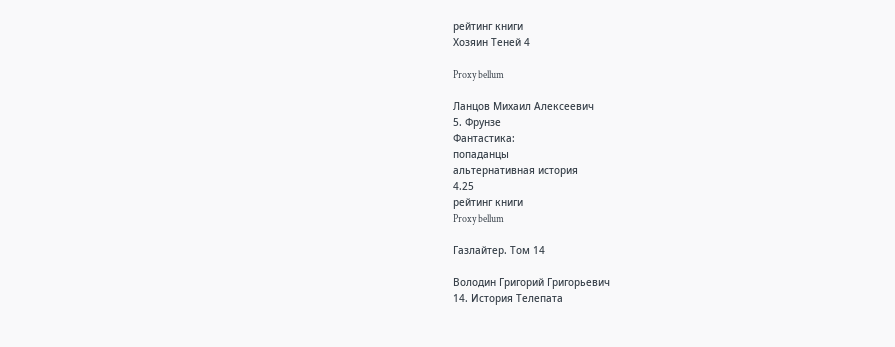рейтинг книги
Хозяин Теней 4

Proxy bellum

Ланцов Михаил Алексеевич
5. Фрунзе
Фантастика:
попаданцы
альтернативная история
4.25
рейтинг книги
Proxy bellum

Газлайтер. Том 14

Володин Григорий Григорьевич
14. История Телепата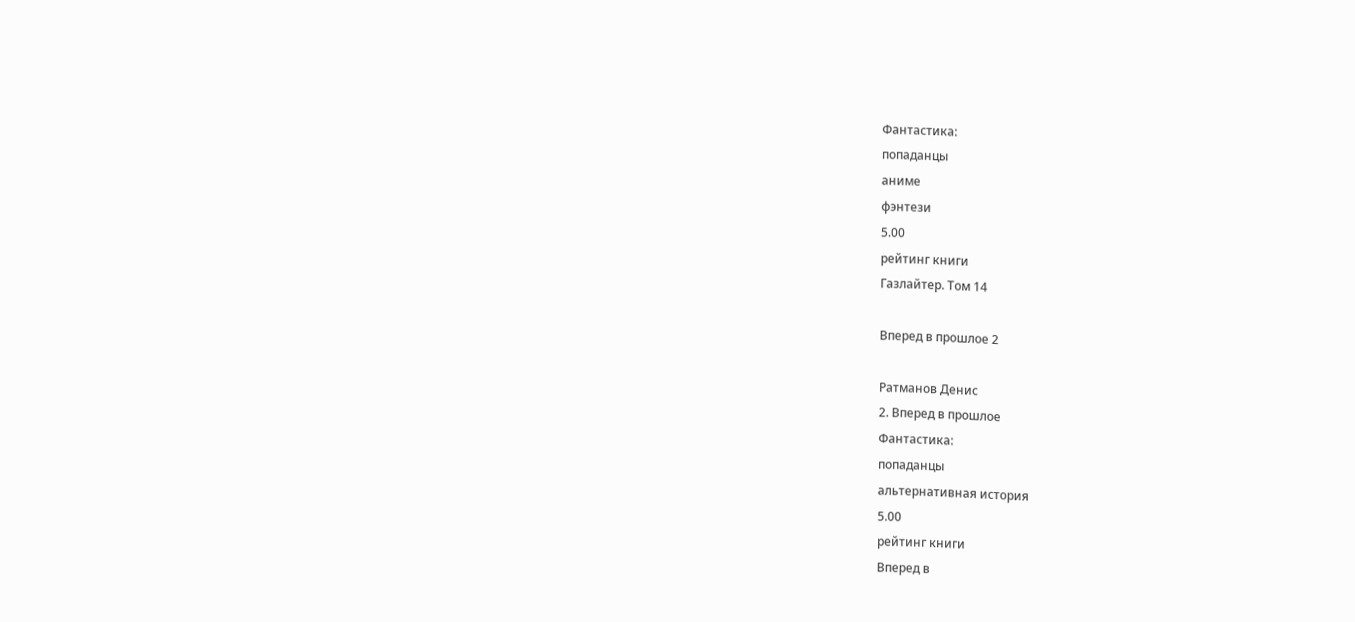Фантастика:
попаданцы
аниме
фэнтези
5.00
рейтинг книги
Газлайтер. Том 14

Вперед в прошлое 2

Ратманов Денис
2. Вперед в прошлое
Фантастика:
попаданцы
альтернативная история
5.00
рейтинг книги
Вперед в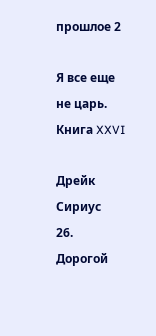прошлое 2

Я все еще не царь. Книга XXVI

Дрейк Сириус
26. Дорогой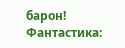барон!
Фантастика: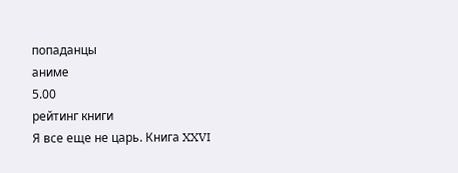попаданцы
аниме
5.00
рейтинг книги
Я все еще не царь. Книга XXVI